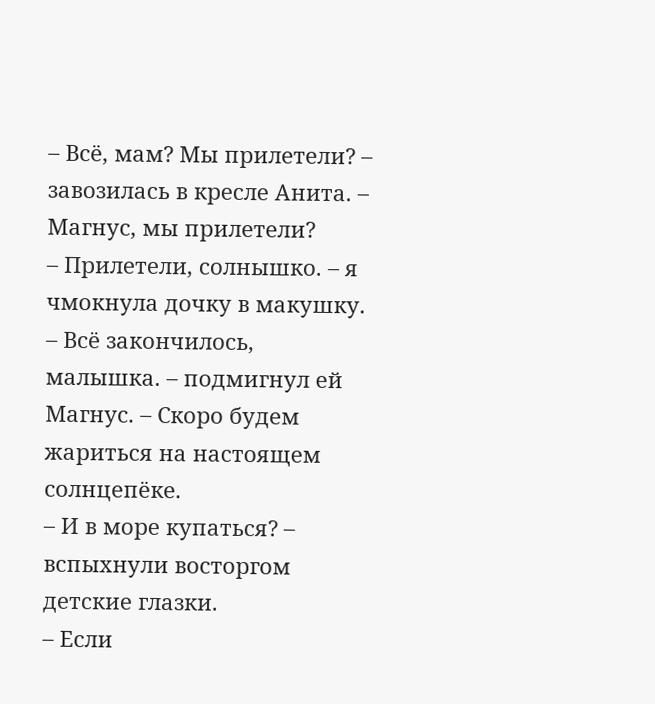– Всё, мам? Мы прилетели? – завозилась в кресле Анита. – Магнус, мы прилетели?
– Прилетели, солнышко. – я чмокнула дочку в макушку.
– Всё закончилось, малышка. – подмигнул ей Магнус. – Скоро будем жариться на настоящем солнцепёке.
– И в море купаться? – вспыхнули восторгом детские глазки.
– Если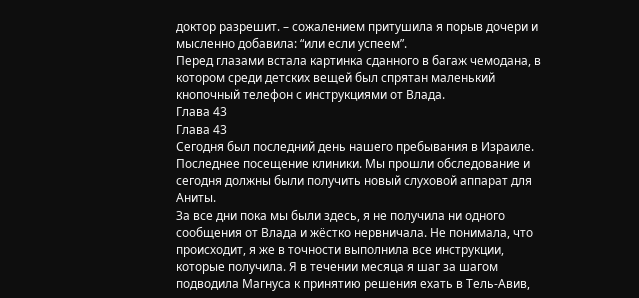доктор разрешит. – сожалением притушила я порыв дочери и мысленно добавила: “или если успеем”.
Перед глазами встала картинка сданного в багаж чемодана, в котором среди детских вещей был спрятан маленький кнопочный телефон с инструкциями от Влада.
Глава 43
Глава 43
Сегодня был последний день нашего пребывания в Израиле. Последнее посещение клиники. Мы прошли обследование и сегодня должны были получить новый слуховой аппарат для Аниты.
За все дни пока мы были здесь, я не получила ни одного сообщения от Влада и жёстко нервничала. Не понимала, что происходит, я же в точности выполнила все инструкции, которые получила. Я в течении месяца я шаг за шагом подводила Магнуса к принятию решения ехать в Тель-Авив,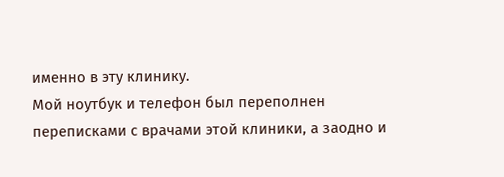именно в эту клинику.
Мой ноутбук и телефон был переполнен переписками с врачами этой клиники, а заодно и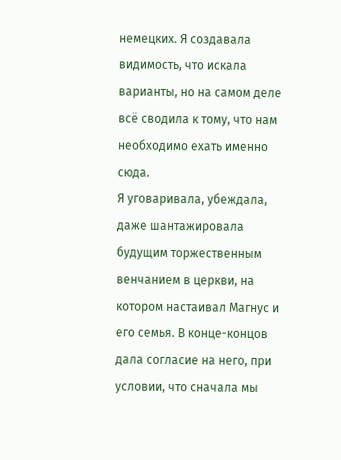немецких. Я создавала видимость, что искала варианты, но на самом деле всё сводила к тому, что нам необходимо ехать именно сюда.
Я уговаривала, убеждала, даже шантажировала будущим торжественным венчанием в церкви, на котором настаивал Магнус и его семья. В конце-концов дала согласие на него, при условии, что сначала мы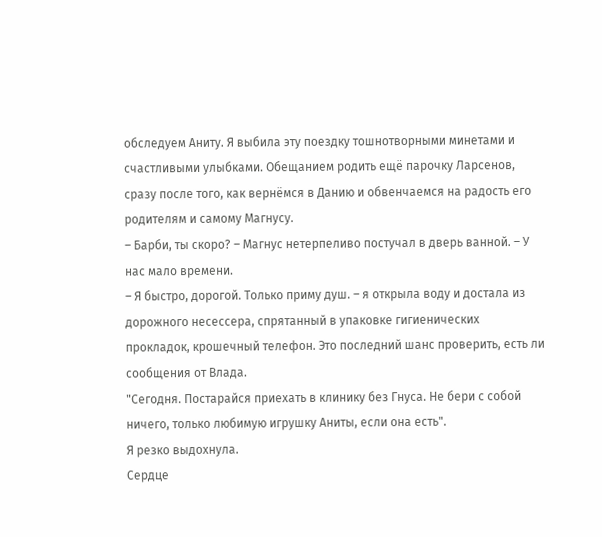обследуем Аниту. Я выбила эту поездку тошнотворными минетами и счастливыми улыбками. Обещанием родить ещё парочку Ларсенов, сразу после того, как вернёмся в Данию и обвенчаемся на радость его родителям и самому Магнусу.
– Барби, ты скоро? – Магнус нетерпеливо постучал в дверь ванной. – У нас мало времени.
– Я быстро, дорогой. Только приму душ. – я открыла воду и достала из дорожного несессера, спрятанный в упаковке гигиенических прокладок, крошечный телефон. Это последний шанс проверить, есть ли сообщения от Влада.
"Сегодня. Постарайся приехать в клинику без Гнуса. Не бери с собой ничего, только любимую игрушку Аниты, если она есть".
Я резко выдохнула.
Сердце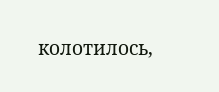колотилось,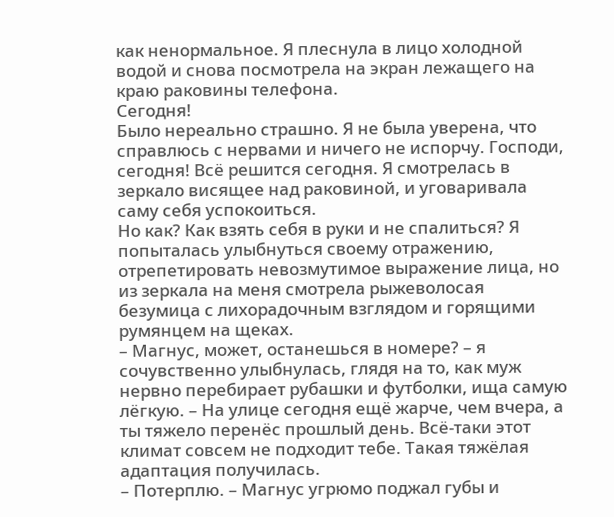как ненормальное. Я плеснула в лицо холодной водой и снова посмотрела на экран лежащего на краю раковины телефона.
Сегодня!
Было нереально страшно. Я не была уверена, что справлюсь с нервами и ничего не испорчу. Господи, сегодня! Всё решится сегодня. Я смотрелась в зеркало висящее над раковиной, и уговаривала саму себя успокоиться.
Но как? Как взять себя в руки и не спалиться? Я попыталась улыбнуться своему отражению, отрепетировать невозмутимое выражение лица, но из зеркала на меня смотрела рыжеволосая безумица с лихорадочным взглядом и горящими румянцем на щеках.
– Магнус, может, останешься в номере? – я сочувственно улыбнулась, глядя на то, как муж нервно перебирает рубашки и футболки, ища самую лёгкую. – На улице сегодня ещё жарче, чем вчера, а ты тяжело перенёс прошлый день. Всё-таки этот климат совсем не подходит тебе. Такая тяжёлая адаптация получилась.
– Потерплю. – Магнус угрюмо поджал губы и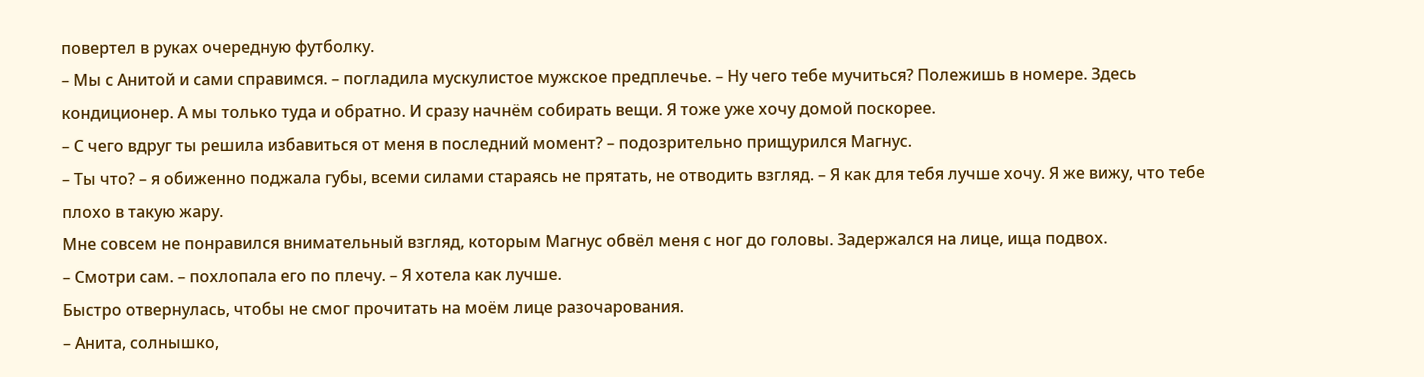повертел в руках очередную футболку.
– Мы с Анитой и сами справимся. – погладила мускулистое мужское предплечье. – Ну чего тебе мучиться? Полежишь в номере. Здесь кондиционер. А мы только туда и обратно. И сразу начнём собирать вещи. Я тоже уже хочу домой поскорее.
– С чего вдруг ты решила избавиться от меня в последний момент? – подозрительно прищурился Магнус.
– Ты что? – я обиженно поджала губы, всеми силами стараясь не прятать, не отводить взгляд. – Я как для тебя лучше хочу. Я же вижу, что тебе плохо в такую жару.
Мне совсем не понравился внимательный взгляд, которым Магнус обвёл меня с ног до головы. Задержался на лице, ища подвох.
– Смотри сам. – похлопала его по плечу. – Я хотела как лучше.
Быстро отвернулась, чтобы не смог прочитать на моём лице разочарования.
– Анита, солнышко,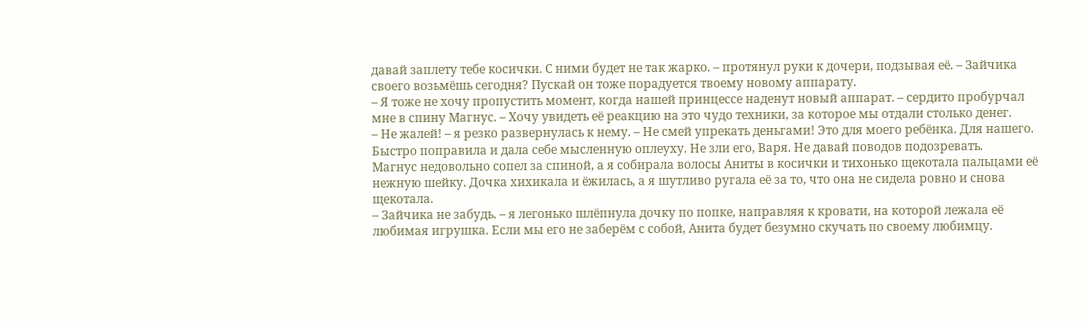давай заплету тебе косички. С ними будет не так жарко. – протянул руки к дочери, подзывая её. – Зайчика своего возьмёшь сегодня? Пускай он тоже порадуется твоему новому аппарату.
– Я тоже не хочу пропустить момент, когда нашей принцессе наденут новый аппарат. – сердито пробурчал мне в спину Магнус. – Хочу увидеть её реакцию на это чудо техники, за которое мы отдали столько денег.
– Не жалей! – я резко развернулась к нему. – Не смей упрекать деньгами! Это для моего ребёнка. Для нашего.
Быстро поправила и дала себе мысленную оплеуху. Не зли его, Варя. Не давай поводов подозревать.
Магнус недовольно сопел за спиной, а я собирала волосы Аниты в косички и тихонько щекотала пальцами её нежную шейку. Дочка хихикала и ёжилась, а я шутливо ругала её за то, что она не сидела ровно и снова щекотала.
– Зайчика не забудь. – я легонько шлёпнула дочку по попке, направляя к кровати, на которой лежала её любимая игрушка. Если мы его не заберём с собой, Анита будет безумно скучать по своему любимцу.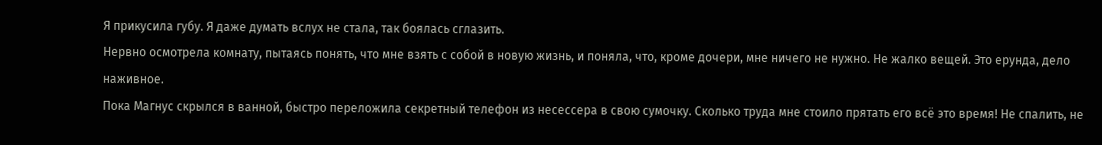Я прикусила губу. Я даже думать вслух не стала, так боялась сглазить.
Нервно осмотрела комнату, пытаясь понять, что мне взять с собой в новую жизнь, и поняла, что, кроме дочери, мне ничего не нужно. Не жалко вещей. Это ерунда, дело наживное.
Пока Магнус скрылся в ванной, быстро переложила секретный телефон из несессера в свою сумочку. Сколько труда мне стоило прятать его всё это время! Не спалить, не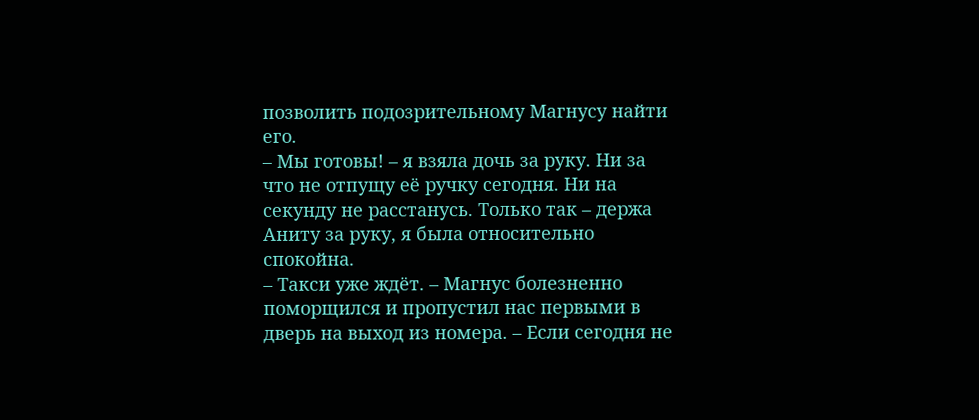позволить подозрительному Магнусу найти его.
– Мы готовы! – я взяла дочь за руку. Ни за что не отпущу её ручку сегодня. Ни на секунду не расстанусь. Только так – держа Аниту за руку, я была относительно спокойна.
– Такси уже ждёт. – Магнус болезненно поморщился и пропустил нас первыми в дверь на выход из номера. – Если сегодня не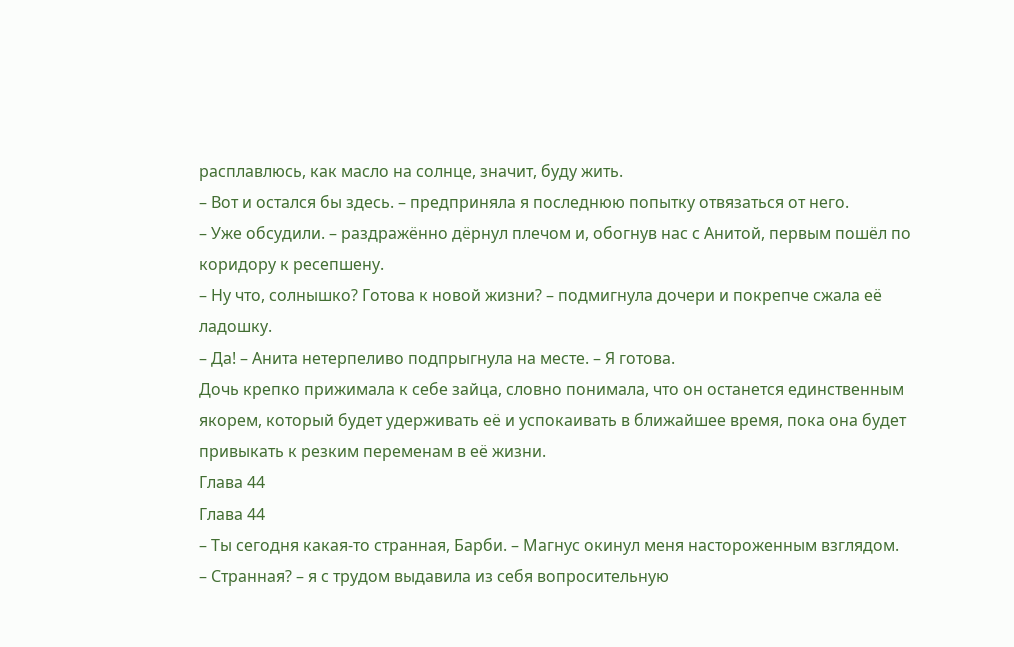расплавлюсь, как масло на солнце, значит, буду жить.
– Вот и остался бы здесь. – предприняла я последнюю попытку отвязаться от него.
– Уже обсудили. – раздражённо дёрнул плечом и, обогнув нас с Анитой, первым пошёл по коридору к ресепшену.
– Ну что, солнышко? Готова к новой жизни? – подмигнула дочери и покрепче сжала её ладошку.
– Да! – Анита нетерпеливо подпрыгнула на месте. – Я готова.
Дочь крепко прижимала к себе зайца, словно понимала, что он останется единственным якорем, который будет удерживать её и успокаивать в ближайшее время, пока она будет привыкать к резким переменам в её жизни.
Глава 44
Глава 44
– Ты сегодня какая-то странная, Барби. – Магнус окинул меня настороженным взглядом.
– Странная? – я с трудом выдавила из себя вопросительную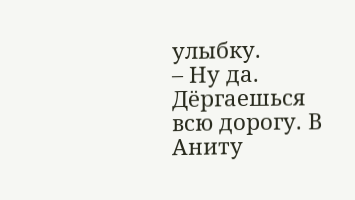улыбку.
– Ну да. Дёргаешься всю дорогу. В Аниту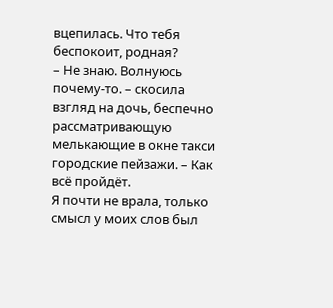вцепилась. Что тебя беспокоит, родная?
– Не знаю. Волнуюсь почему-то. – скосила взгляд на дочь, беспечно рассматривающую мелькающие в окне такси городские пейзажи. – Как всё пройдёт.
Я почти не врала, только смысл у моих слов был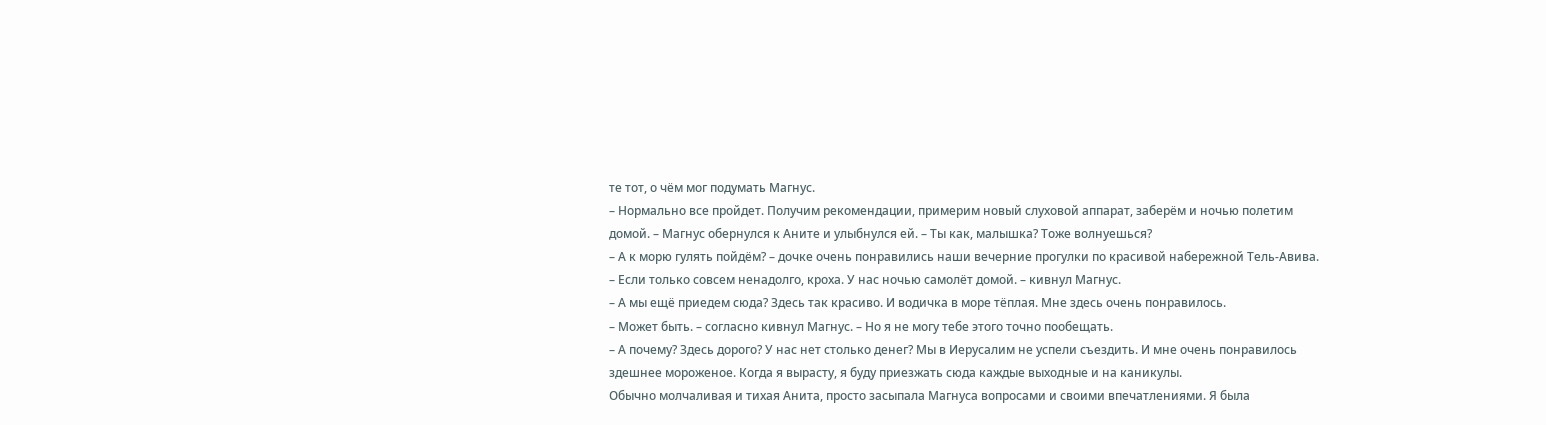те тот, о чём мог подумать Магнус.
– Нормально все пройдет. Получим рекомендации, примерим новый слуховой аппарат, заберём и ночью полетим домой. – Магнус обернулся к Аните и улыбнулся ей. – Ты как, малышка? Тоже волнуешься?
– А к морю гулять пойдём? – дочке очень понравились наши вечерние прогулки по красивой набережной Тель-Авива.
– Если только совсем ненадолго, кроха. У нас ночью самолёт домой. – кивнул Магнус.
– А мы ещё приедем сюда? Здесь так красиво. И водичка в море тёплая. Мне здесь очень понравилось.
– Может быть. – согласно кивнул Магнус. – Но я не могу тебе этого точно пообещать.
– А почему? Здесь дорого? У нас нет столько денег? Мы в Иерусалим не успели съездить. И мне очень понравилось здешнее мороженое. Когда я вырасту, я буду приезжать сюда каждые выходные и на каникулы.
Обычно молчаливая и тихая Анита, просто засыпала Магнуса вопросами и своими впечатлениями. Я была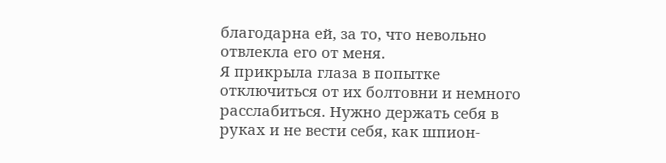благодарна ей, за то, что невольно отвлекла его от меня.
Я прикрыла глаза в попытке отключиться от их болтовни и немного расслабиться. Нужно держать себя в руках и не вести себя, как шпион-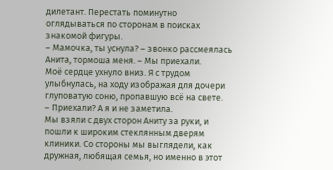дилетант. Перестать поминутно оглядываться по сторонам в поисках знакомой фигуры.
– Мамочка, ты уснула? – звонко рассмеялась Анита, тормоша меня. – Мы приехали.
Моё сердце ухнуло вниз. Я с трудом улыбнулась, на ходу изображая для дочери глуповатую соню, пропавшую всё на свете.
– Приехали? А я и не заметила.
Мы взяли с двух сторон Аниту за руки, и пошли к широким стеклянным дверям клиники. Со стороны мы выглядели, как дружная, любящая семья, но именно в этот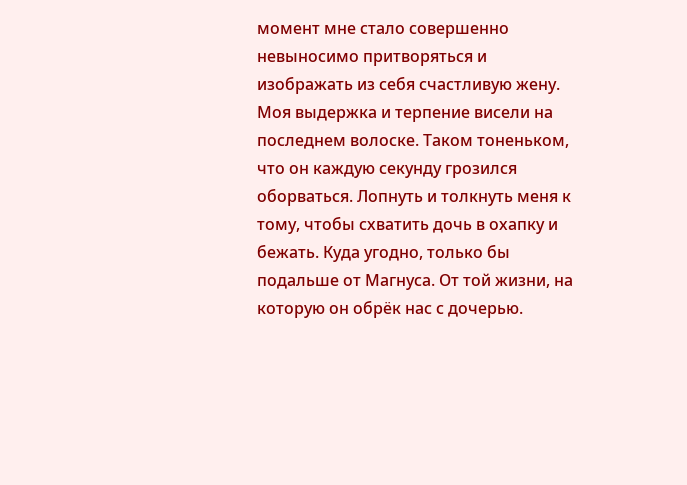момент мне стало совершенно невыносимо притворяться и изображать из себя счастливую жену. Моя выдержка и терпение висели на последнем волоске. Таком тоненьком, что он каждую секунду грозился оборваться. Лопнуть и толкнуть меня к тому, чтобы схватить дочь в охапку и бежать. Куда угодно, только бы подальше от Магнуса. От той жизни, на которую он обрёк нас с дочерью.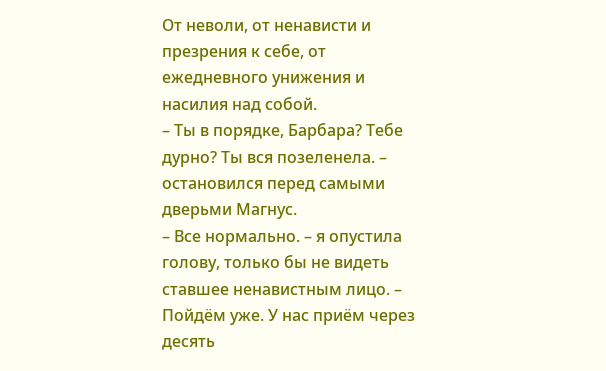От неволи, от ненависти и презрения к себе, от ежедневного унижения и насилия над собой.
– Ты в порядке, Барбара? Тебе дурно? Ты вся позеленела. – остановился перед самыми дверьми Магнус.
– Все нормально. – я опустила голову, только бы не видеть ставшее ненавистным лицо. – Пойдём уже. У нас приём через десять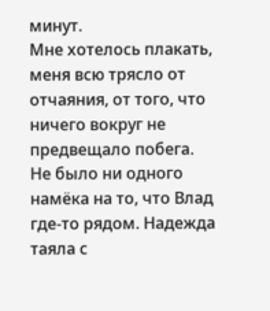минут.
Мне хотелось плакать, меня всю трясло от отчаяния, от того, что ничего вокруг не предвещало побега. Не было ни одного намёка на то, что Влад где-то рядом. Надежда таяла с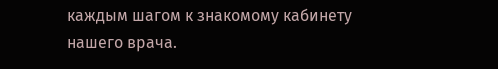каждым шагом к знакомому кабинету нашего врача.